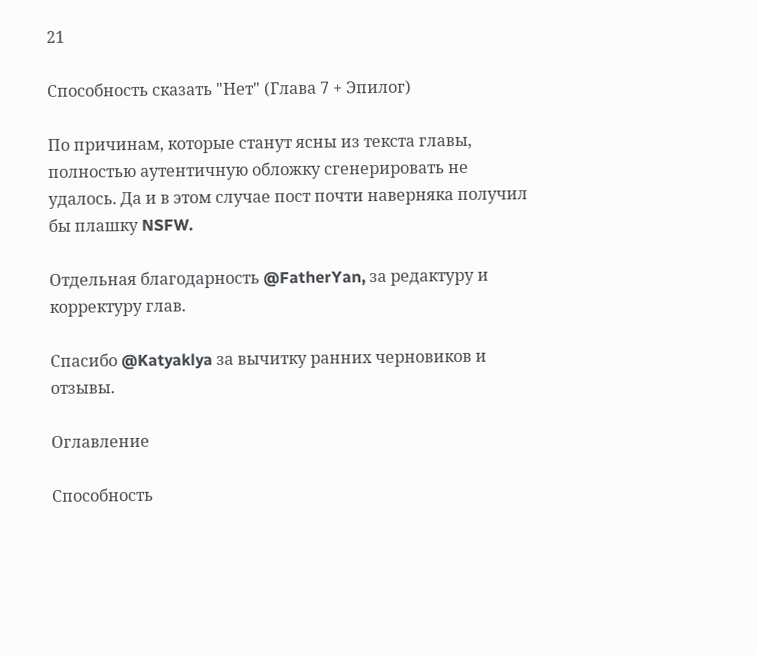21

Способность сказать "Нет" (Глава 7 + Эпилог)

По причинам, которые станут ясны из текста главы, полностью аутентичную обложку сгенерировать не удалось. Да и в этом случае пост почти наверняка получил бы плашку NSFW.

Отдельная благодарность @FatherYan, за редактуру и корректуру глав.

Спасибо @Katyaklya за вычитку ранних черновиков и отзывы.

Оглавление

Способность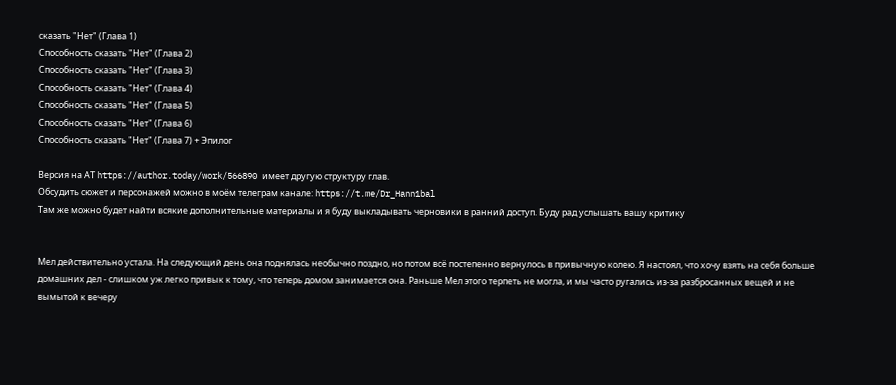сказать "Нет" (Глава 1)
Способность сказать "Нет" (Глава 2)
Способность сказать "Нет" (Глава 3)
Способность сказать "Нет" (Глава 4)
Способность сказать "Нет" (Глава 5)
Способность сказать "Нет" (Глава 6)
Способность сказать "Нет" (Глава 7) + Эпилог

Версия на АТ https://author.today/work/566890 имеет другую структуру глав.
Обсудить сюжет и персонажей можно в моём телеграм канале: https://t.me/Dr_Hann1bal
Там же можно будет найти всякие дополнительные материалы и я буду выкладывать черновики в ранний доступ. Буду рад услышать вашу критику


Мел действительно устала. На следующий день она поднялась необычно поздно, но потом всё постепенно вернулось в привычную колею. Я настоял, что хочу взять на себя больше домашних дел - слишком уж легко привык к тому, что теперь домом занимается она. Раньше Мел этого терпеть не могла, и мы часто ругались из-за разбросанных вещей и не вымытой к вечеру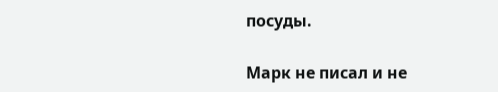посуды.

Марк не писал и не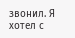звонил. Я хотел с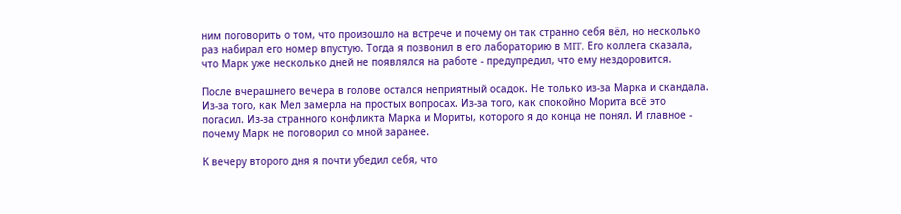ним поговорить о том, что произошло на встрече и почему он так странно себя вёл, но несколько раз набирал его номер впустую. Тогда я позвонил в его лабораторию в MIT. Его коллега сказала, что Марк уже несколько дней не появлялся на работе - предупредил, что ему нездоровится.

После вчерашнего вечера в голове остался неприятный осадок. Не только из-за Марка и скандала. Из-за того, как Мел замерла на простых вопросах. Из-за того, как спокойно Морита всё это погасил. Из-за странного конфликта Марка и Мориты, которого я до конца не понял. И главное - почему Марк не поговорил со мной заранее.

К вечеру второго дня я почти убедил себя, что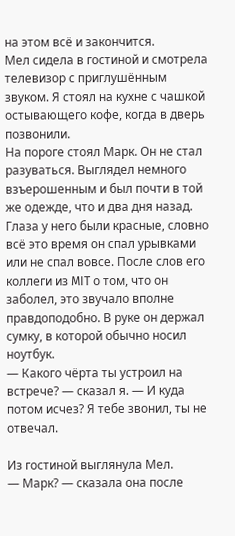на этом всё и закончится.
Мел сидела в гостиной и смотрела телевизор с приглушённым звуком. Я стоял на кухне с чашкой остывающего кофе, когда в дверь позвонили.
На пороге стоял Марк. Он не стал разуваться. Выглядел немного взъерошенным и был почти в той же одежде, что и два дня назад. Глаза у него были красные, словно всё это время он спал урывками или не спал вовсе. После слов его коллеги из MIT о том, что он заболел, это звучало вполне правдоподобно. В руке он держал сумку, в которой обычно носил ноутбук.
— Какого чёрта ты устроил на встрече? — сказал я. — И куда потом исчез? Я тебе звонил, ты не отвечал.

Из гостиной выглянула Мел.
— Марк? — сказала она после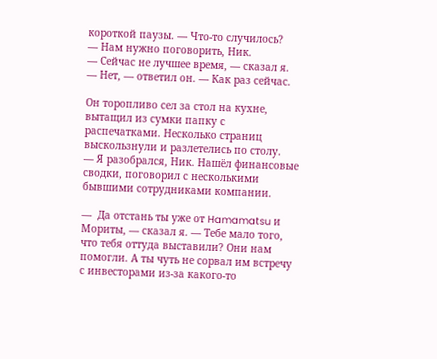короткой паузы. — Что-то случилось?
— Нам нужно поговорить, Ник.
— Сейчас не лучшее время, — сказал я.
— Нет, — ответил он. — Как раз сейчас.

Он торопливо сел за стол на кухне, вытащил из сумки папку с распечатками. Несколько страниц выскользнули и разлетелись по столу.
— Я разобрался, Ник. Нашёл финансовые сводки, поговорил с несколькими бывшими сотрудниками компании.

—  Да отстань ты уже от Hamamatsu и Мориты, — сказал я. — Тебе мало того, что тебя оттуда выставили? Они нам помогли. А ты чуть не сорвал им встречу с инвесторами из-за какого-то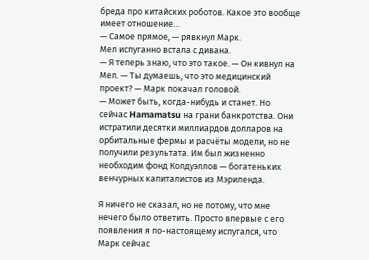бреда про китайских роботов. Какое это вообще имеет отношение…
— Самое прямое, — рявкнул Марк.
Мел испуганно встала с дивана.
— Я теперь знаю, что это такое. — Он кивнул на Мел. — Ты думаешь, что это медицинский проект? — Марк покачал головой.
— Может быть, когда-нибудь и станет. Но сейчас Hamamatsu на грани банкротства. Они истратили десятки миллиардов долларов на орбитальные фермы и расчёты модели, но не получили результата. Им был жизненно необходим фонд Колдуэллов — богатеньких венчурных капиталистов из Мэриленда.

Я ничего не сказал, но не потому, что мне нечего было ответить. Просто впервые с его появления я по-настоящему испугался, что Марк сейчас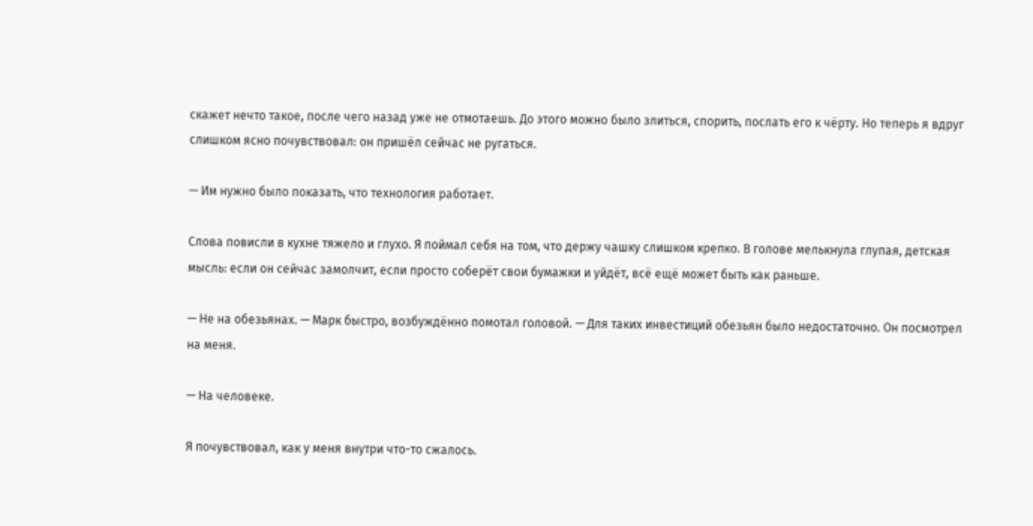скажет нечто такое, после чего назад уже не отмотаешь. До этого можно было злиться, спорить, послать его к чёрту. Но теперь я вдруг слишком ясно почувствовал: он пришёл сейчас не ругаться.

— Им нужно было показать, что технология работает.

Слова повисли в кухне тяжело и глухо. Я поймал себя на том, что держу чашку слишком крепко. В голове мелькнула глупая, детская мысль: если он сейчас замолчит, если просто соберёт свои бумажки и уйдёт, всё ещё может быть как раньше.

— Не на обезьянах. — Марк быстро, возбуждённо помотал головой. — Для таких инвестиций обезьян было недостаточно. Он посмотрел на меня.

— На человеке.

Я почувствовал, как у меня внутри что-то сжалось.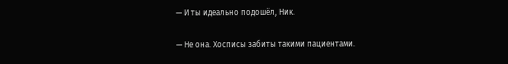— И ты идеально подошёл, Ник.

— Не она. Хосписы забиты такими пациентами.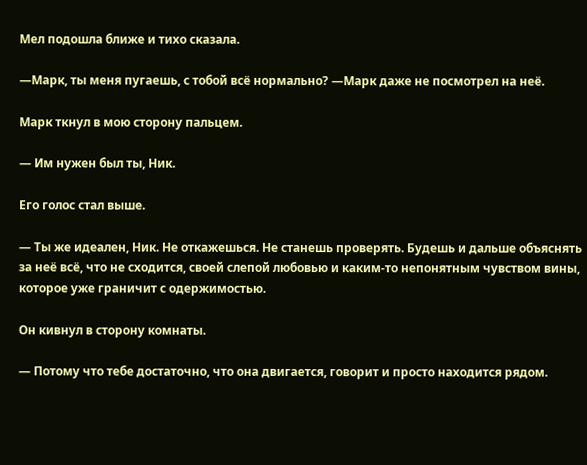Мел подошла ближе и тихо сказала.

—Марк, ты меня пугаешь, с тобой всё нормально? —Марк даже не посмотрел на неё.

Марк ткнул в мою сторону пальцем.

— Им нужен был ты, Ник.

Его голос стал выше.

— Ты же идеален, Ник. Не откажешься. Не станешь проверять. Будешь и дальше объяснять за неё всё, что не сходится, своей слепой любовью и каким-то непонятным чувством вины, которое уже граничит с одержимостью.

Он кивнул в сторону комнаты.

— Потому что тебе достаточно, что она двигается, говорит и просто находится рядом.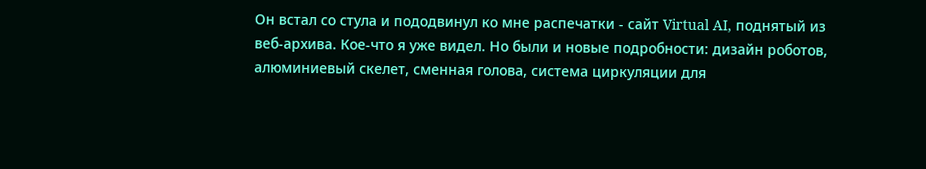Он встал со стула и пододвинул ко мне распечатки - сайт Virtual AI, поднятый из веб-архива. Кое-что я уже видел. Но были и новые подробности: дизайн роботов, алюминиевый скелет, сменная голова, система циркуляции для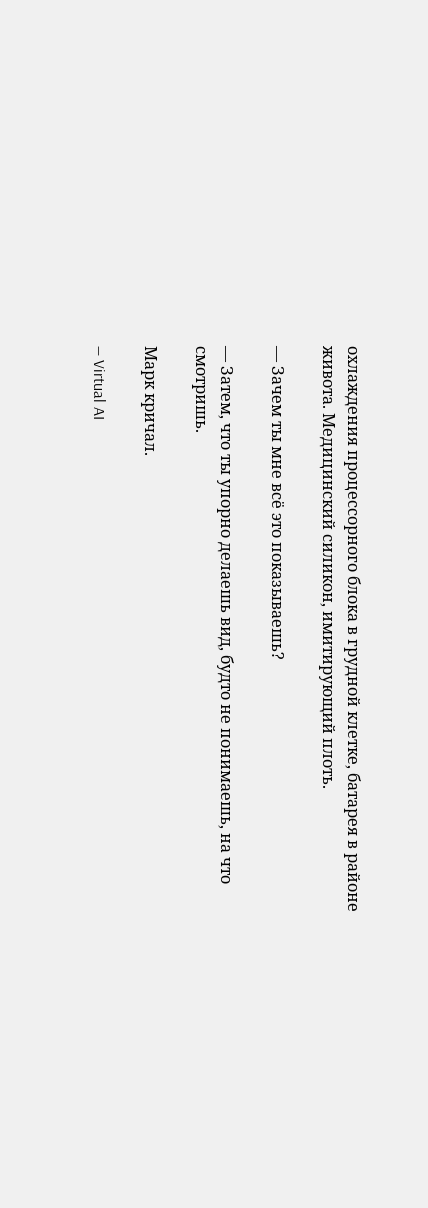охлаждения процессорного блока в грудной клетке, батарея в районе живота. Медицинский силикон, имитирующий плоть.

— Зачем ты мне всё это показываешь?

— Затем, что ты упорно делаешь вид, будто не понимаешь, на что смотришь.

Марк кричал.

— Virtual AI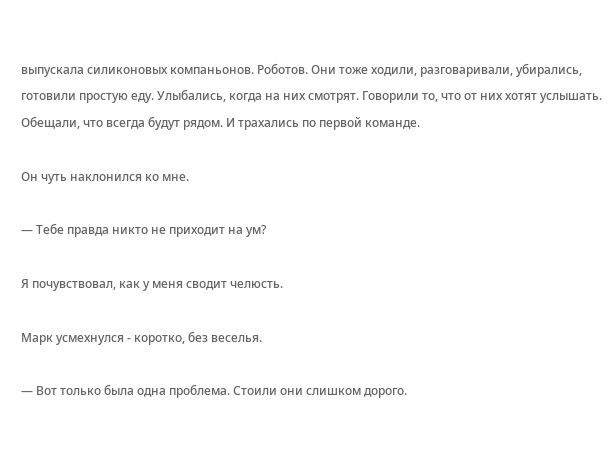выпускала силиконовых компаньонов. Роботов. Они тоже ходили, разговаривали, убирались, готовили простую еду. Улыбались, когда на них смотрят. Говорили то, что от них хотят услышать. Обещали, что всегда будут рядом. И трахались по первой команде.

Он чуть наклонился ко мне.

— Тебе правда никто не приходит на ум?

Я почувствовал, как у меня сводит челюсть.

Марк усмехнулся - коротко, без веселья.

— Вот только была одна проблема. Стоили они слишком дорого.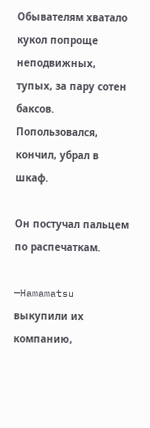Обывателям хватало кукол попроще неподвижных, тупых, за пару сотен баксов. Попользовался, кончил, убрал в шкаф.

Он постучал пальцем по распечаткам.

—Hamamatsu выкупили их компанию,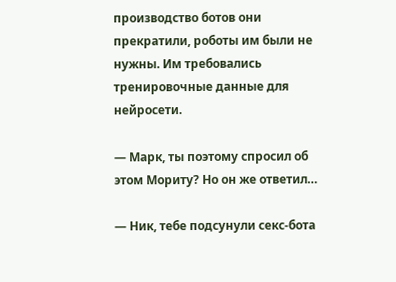производство ботов они прекратили, роботы им были не нужны. Им требовались тренировочные данные для нейросети.

— Марк, ты поэтому спросил об этом Мориту? Но он же ответил…

— Ник, тебе подсунули секс-бота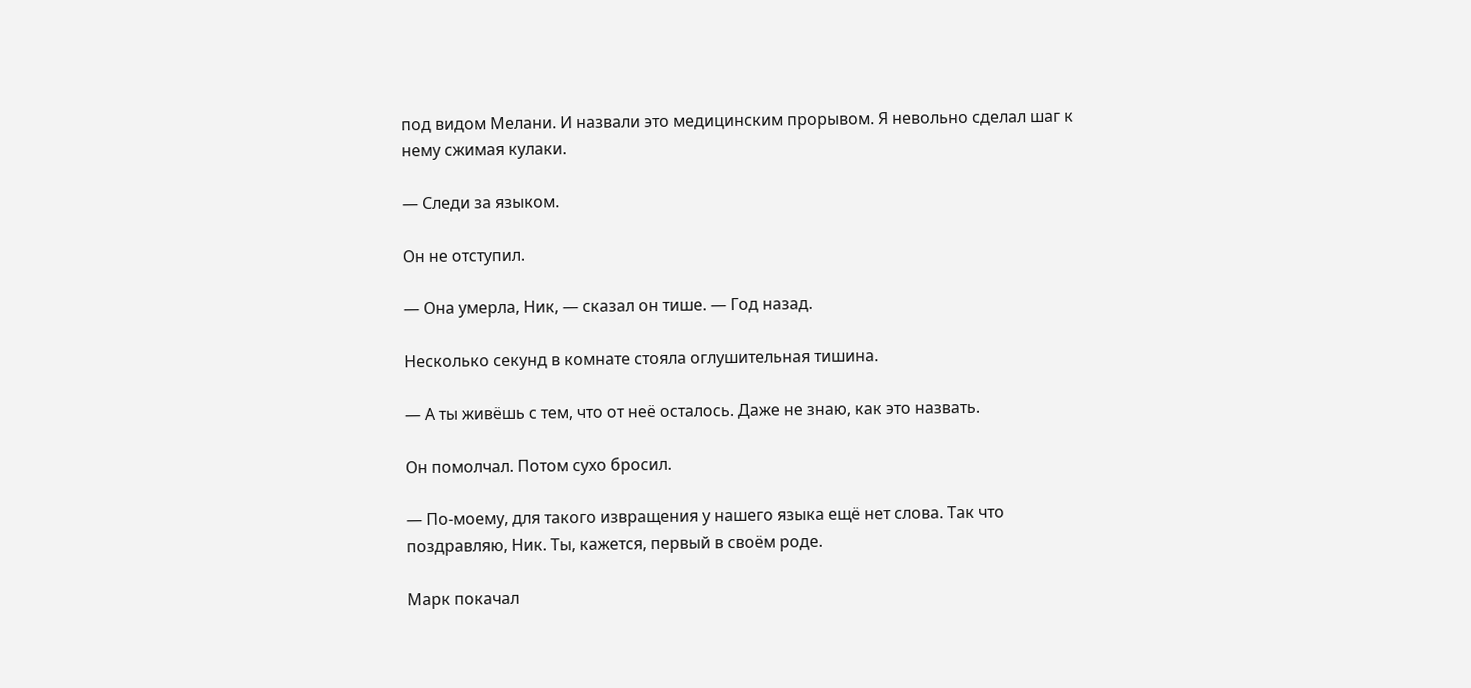под видом Мелани. И назвали это медицинским прорывом. Я невольно сделал шаг к нему сжимая кулаки.

— Следи за языком.

Он не отступил.

— Она умерла, Ник, — сказал он тише. — Год назад.

Несколько секунд в комнате стояла оглушительная тишина.

— А ты живёшь с тем, что от неё осталось. Даже не знаю, как это назвать.

Он помолчал. Потом сухо бросил.

— По-моему, для такого извращения у нашего языка ещё нет слова. Так что поздравляю, Ник. Ты, кажется, первый в своём роде.

Марк покачал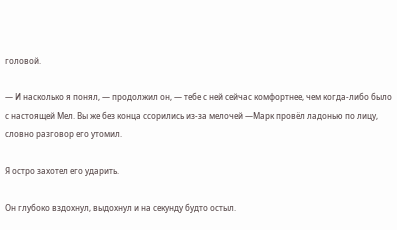головой.

— И насколько я понял, — продолжил он, — тебе с ней сейчас комфортнее, чем когда-либо было с настоящей Мел. Вы же без конца ссорились из-за мелочей —Марк провёл ладонью по лицу, словно разговор его утомил.

Я остро захотел его ударить.

Он глубоко вздохнул, выдохнул и на секунду будто остыл.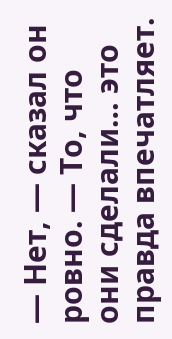— Нет, — сказал он ровно. — То, что они сделали… это правда впечатляет.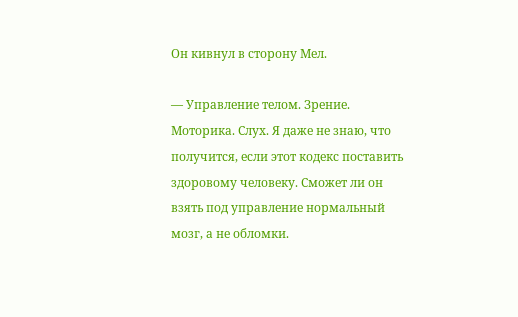Он кивнул в сторону Мел.

— Управление телом. Зрение. Моторика. Слух. Я даже не знаю, что получится, если этот кодекс поставить здоровому человеку. Сможет ли он взять под управление нормальный мозг, а не обломки.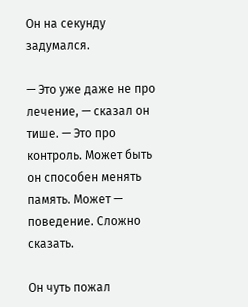Он на секунду задумался.

— Это уже даже не про лечение, — сказал он тише. — Это про контроль. Может быть он способен менять память. Может — поведение. Сложно сказать.

Он чуть пожал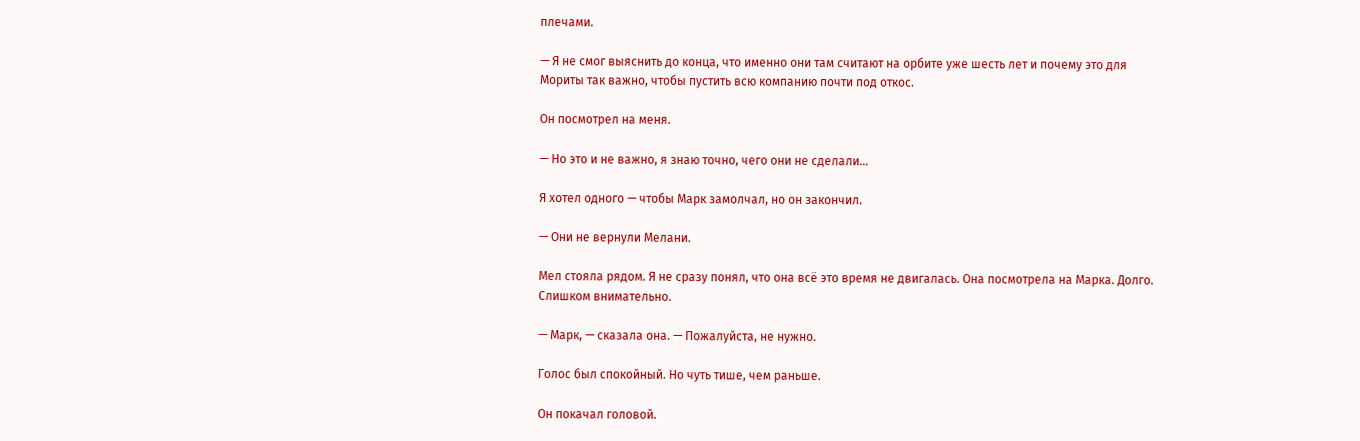плечами.

— Я не смог выяснить до конца, что именно они там считают на орбите уже шесть лет и почему это для Мориты так важно, чтобы пустить всю компанию почти под откос.

Он посмотрел на меня.

— Но это и не важно, я знаю точно, чего они не сделали…

Я хотел одного — чтобы Марк замолчал, но он закончил.

— Они не вернули Мелани.

Мел стояла рядом. Я не сразу понял, что она всё это время не двигалась. Она посмотрела на Марка. Долго. Слишком внимательно.

— Марк, — сказала она. — Пожалуйста, не нужно.

Голос был спокойный. Но чуть тише, чем раньше.

Он покачал головой.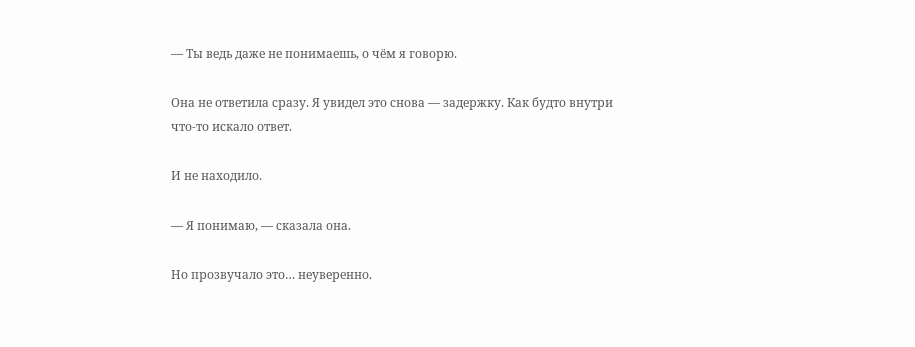— Ты ведь даже не понимаешь, о чём я говорю.

Она не ответила сразу. Я увидел это снова — задержку. Как будто внутри что-то искало ответ.

И не находило.

— Я понимаю, — сказала она.

Но прозвучало это… неуверенно.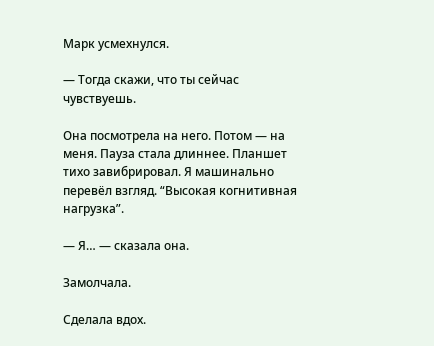Марк усмехнулся.

— Тогда скажи, что ты сейчас чувствуешь.

Она посмотрела на него. Потом — на меня. Пауза стала длиннее. Планшет тихо завибрировал. Я машинально перевёл взгляд. “Высокая когнитивная нагрузка”.

— Я… — сказала она.

Замолчала.

Сделала вдох.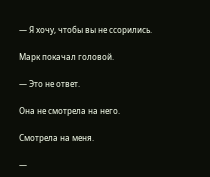— Я хочу, чтобы вы не ссорились.

Марк покачал головой.

— Это не ответ.

Она не смотрела на него.

Смотрела на меня.

—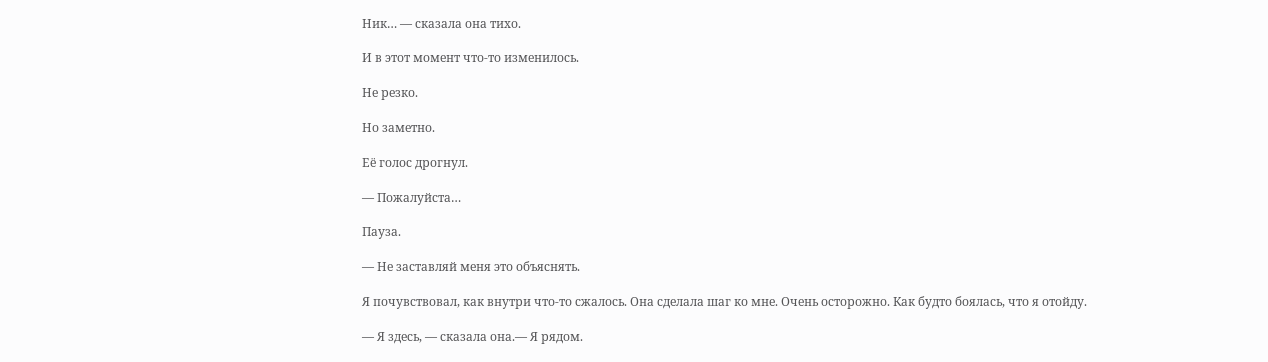Ник… — сказала она тихо.

И в этот момент что-то изменилось.

Не резко.

Но заметно.

Её голос дрогнул.

— Пожалуйста…

Пауза.

— Не заставляй меня это объяснять.

Я почувствовал, как внутри что-то сжалось. Она сделала шаг ко мне. Очень осторожно. Как будто боялась, что я отойду.

— Я здесь, — сказала она.— Я рядом.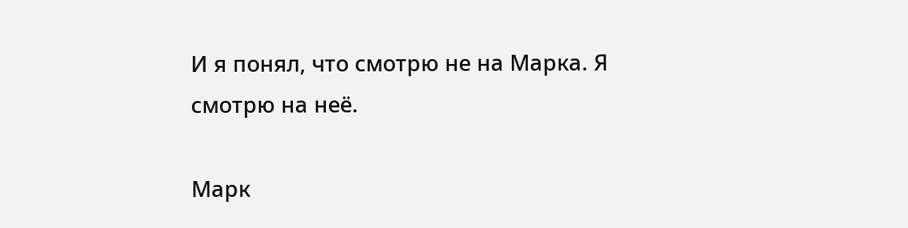И я понял, что смотрю не на Марка. Я смотрю на неё.

Марк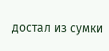достал из сумки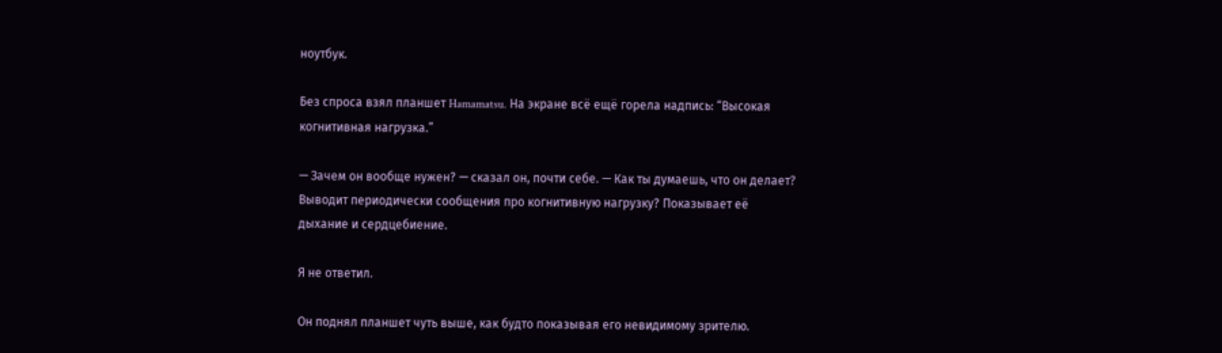ноутбук.

Без спроса взял планшет Hamamatsu. На экране всё ещё горела надпись: “Высокая когнитивная нагрузка.”

— Зачем он вообще нужен? — сказал он, почти себе. — Как ты думаешь, что он делает? Выводит периодически сообщения про когнитивную нагрузку? Показывает её дыхание и сердцебиение.

Я не ответил.

Он поднял планшет чуть выше, как будто показывая его невидимому зрителю.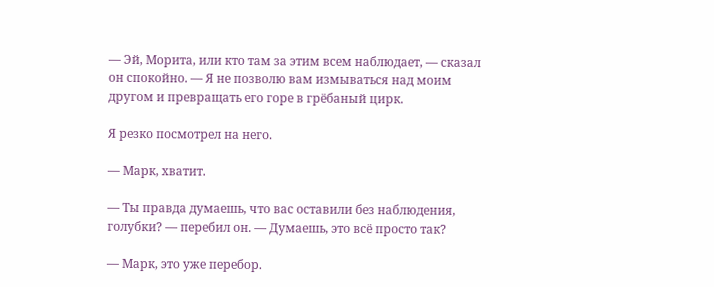— Эй, Морита, или кто там за этим всем наблюдает, — сказал он спокойно. — Я не позволю вам измываться над моим другом и превращать его горе в грёбаный цирк.

Я резко посмотрел на него.

— Марк, хватит.

— Ты правда думаешь, что вас оставили без наблюдения, голубки? — перебил он. — Думаешь, это всё просто так?

— Марк, это уже перебор.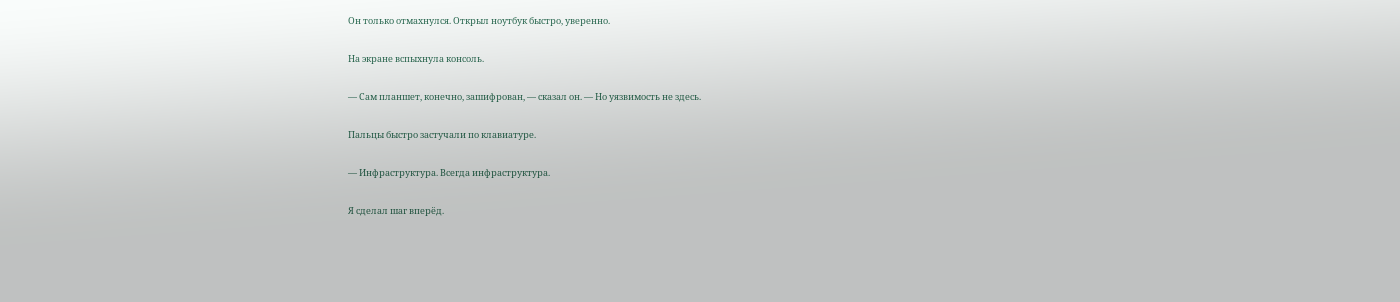Он только отмахнулся. Открыл ноутбук быстро, уверенно.

На экране вспыхнула консоль.

— Сам планшет, конечно, зашифрован, — сказал он. — Но уязвимость не здесь.

Пальцы быстро застучали по клавиатуре.

— Инфраструктура. Всегда инфраструктура.

Я сделал шаг вперёд.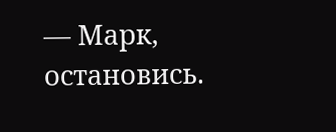— Марк, остановись.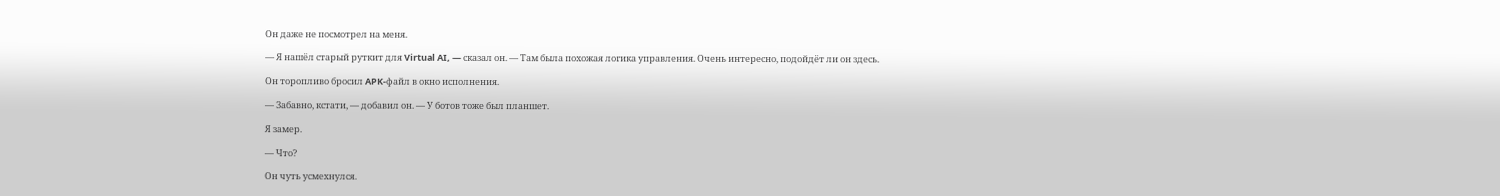Он даже не посмотрел на меня.

— Я нашёл старый руткит для Virtual AI, — сказал он. — Там была похожая логика управления. Очень интересно, подойдёт ли он здесь.

Он торопливо бросил APK-файл в окно исполнения.

— Забавно, кстати, — добавил он. — У ботов тоже был планшет.

Я замер.

— Что?

Он чуть усмехнулся.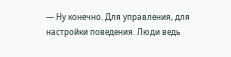— Ну конечно. Для управления, для настройки поведения. Люди ведь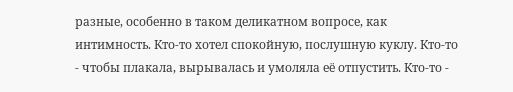разные, особенно в таком деликатном вопросе, как интимность. Кто-то хотел спокойную, послушную куклу. Кто-то - чтобы плакала, вырывалась и умоляла её отпустить. Кто-то -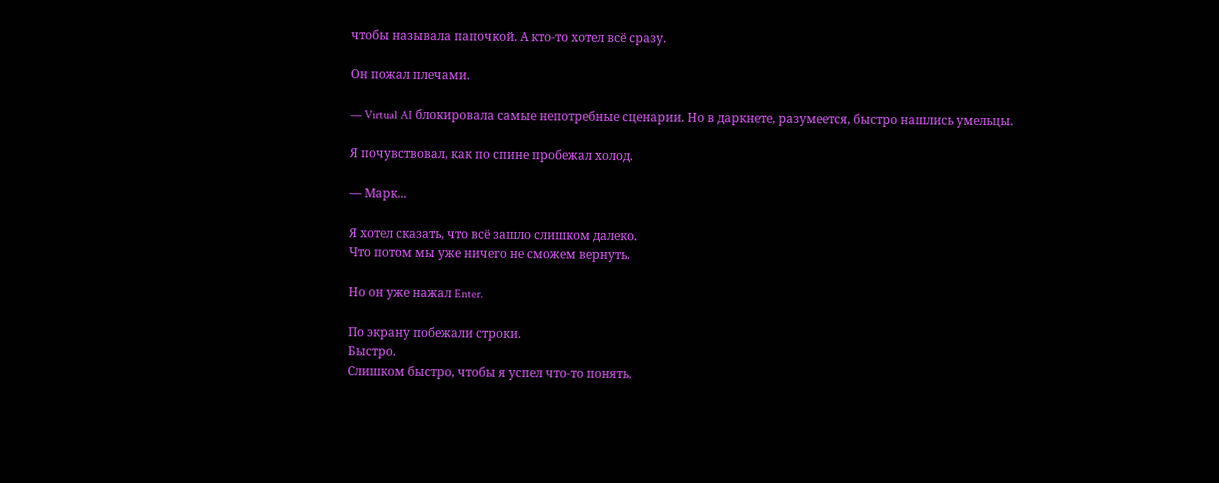чтобы называла папочкой. А кто-то хотел всё сразу.

Он пожал плечами.

— Virtual AI блокировала самые непотребные сценарии. Но в даркнете, разумеется, быстро нашлись умельцы.

Я почувствовал, как по спине пробежал холод.

— Марк...

Я хотел сказать, что всё зашло слишком далеко.
Что потом мы уже ничего не сможем вернуть.

Но он уже нажал Enter.

По экрану побежали строки.
Быстро.
Слишком быстро, чтобы я успел что-то понять.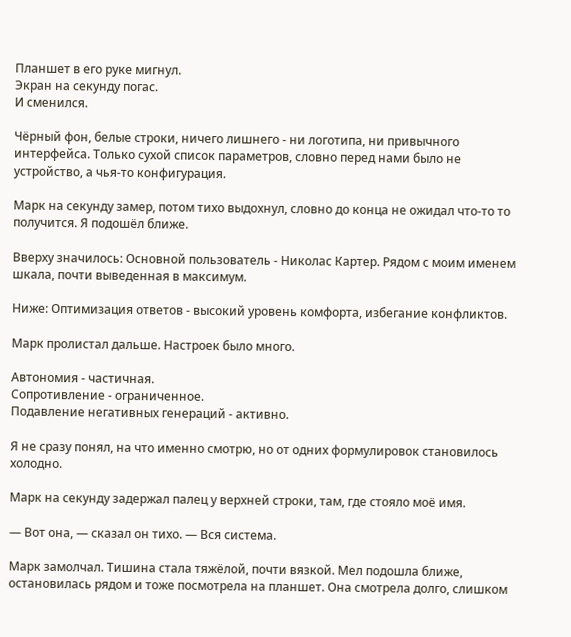Планшет в его руке мигнул.
Экран на секунду погас.
И сменился.

Чёрный фон, белые строки, ничего лишнего - ни логотипа, ни привычного интерфейса. Только сухой список параметров, словно перед нами было не устройство, а чья-то конфигурация.

Марк на секунду замер, потом тихо выдохнул, словно до конца не ожидал что-то то получится. Я подошёл ближе.

Вверху значилось: Основной пользователь - Николас Картер. Рядом с моим именем  шкала, почти выведенная в максимум.

Ниже: Оптимизация ответов - высокий уровень комфорта, избегание конфликтов.

Марк пролистал дальше. Настроек было много.

Автономия - частичная.
Сопротивление - ограниченное.
Подавление негативных генераций - активно.

Я не сразу понял, на что именно смотрю, но от одних формулировок становилось холодно.

Марк на секунду задержал палец у верхней строки, там, где стояло моё имя.

— Вот она, — сказал он тихо. — Вся система.

Марк замолчал. Тишина стала тяжёлой, почти вязкой. Мел подошла ближе, остановилась рядом и тоже посмотрела на планшет. Она смотрела долго, слишком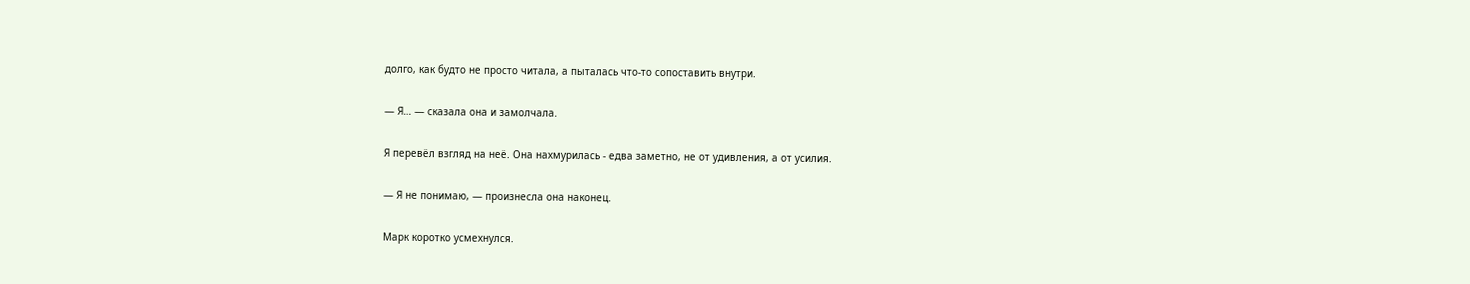долго, как будто не просто читала, а пыталась что-то сопоставить внутри.

— Я… — сказала она и замолчала.

Я перевёл взгляд на неё. Она нахмурилась - едва заметно, не от удивления, а от усилия.

— Я не понимаю, — произнесла она наконец.

Марк коротко усмехнулся.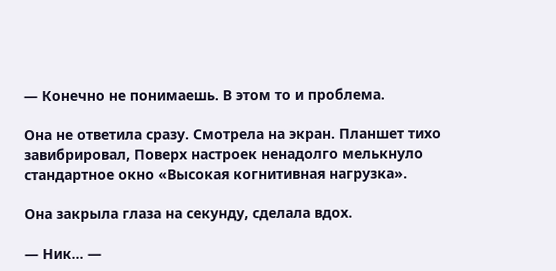— Конечно не понимаешь. В этом то и проблема.

Она не ответила сразу. Смотрела на экран. Планшет тихо завибрировал, Поверх настроек ненадолго мелькнуло стандартное окно «Высокая когнитивная нагрузка».

Она закрыла глаза на секунду, сделала вдох.

— Ник… —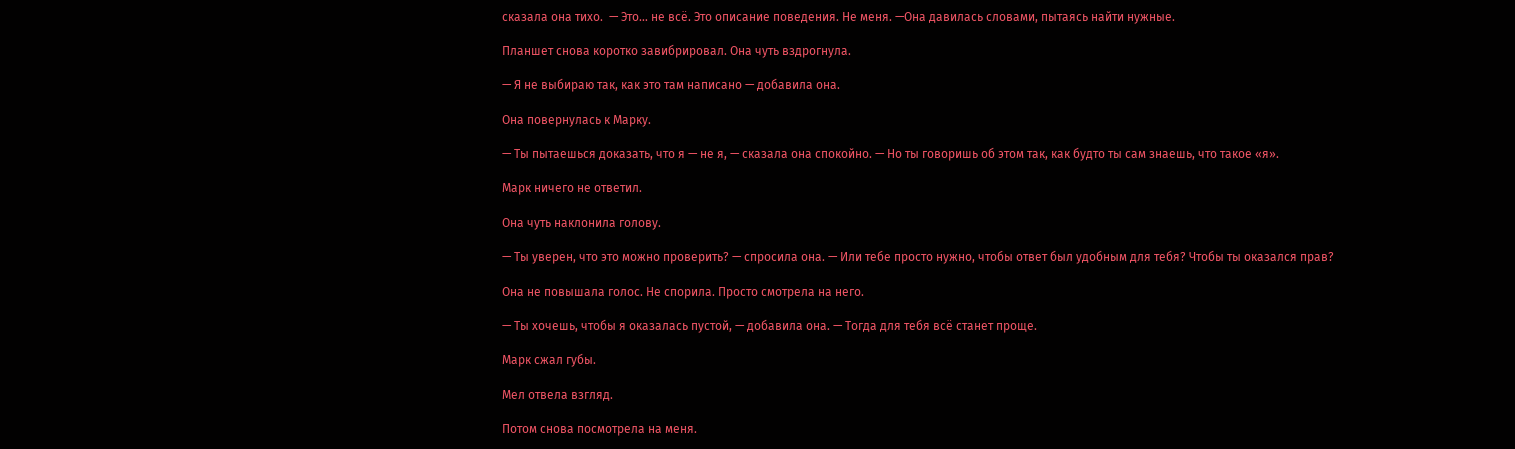сказала она тихо.  — Это… не всё. Это описание поведения. Не меня. —Она давилась словами, пытаясь найти нужные.

Планшет снова коротко завибрировал. Она чуть вздрогнула.

— Я не выбираю так, как это там написано — добавила она.

Она повернулась к Марку.

— Ты пытаешься доказать, что я — не я, — сказала она спокойно. — Но ты говоришь об этом так, как будто ты сам знаешь, что такое «я».

Марк ничего не ответил.

Она чуть наклонила голову.

— Ты уверен, что это можно проверить? — спросила она. — Или тебе просто нужно, чтобы ответ был удобным для тебя? Чтобы ты оказался прав?

Она не повышала голос. Не спорила. Просто смотрела на него.

— Ты хочешь, чтобы я оказалась пустой, — добавила она. — Тогда для тебя всё станет проще.

Марк сжал губы.

Мел отвела взгляд.

Потом снова посмотрела на меня.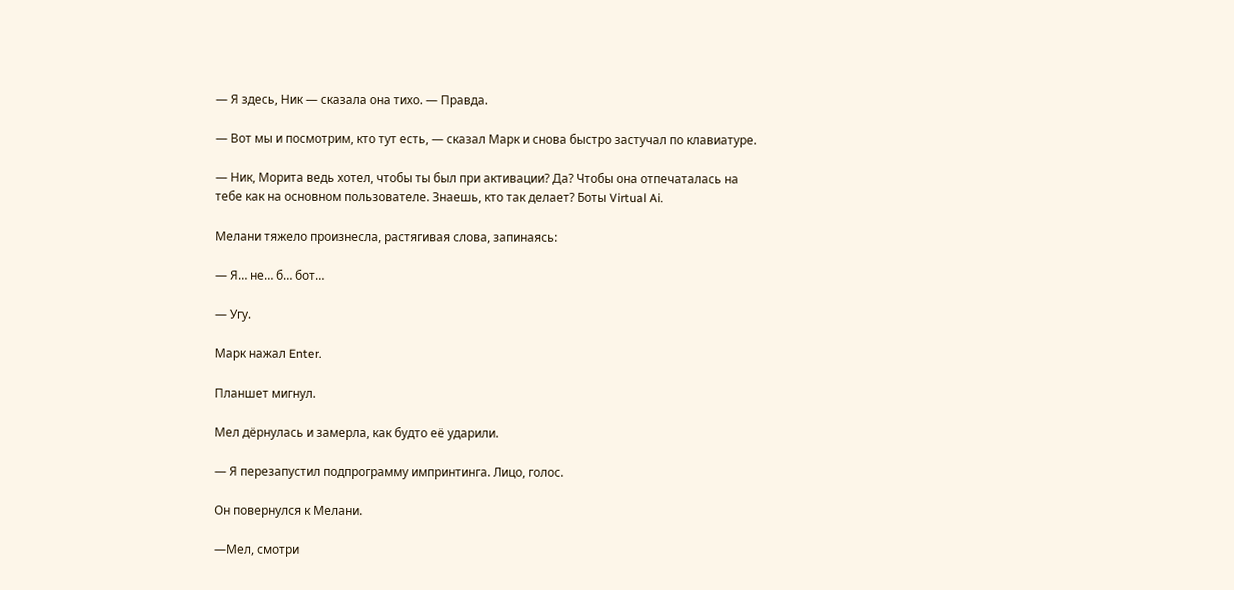— Я здесь, Ник — сказала она тихо. — Правда.

— Вот мы и посмотрим, кто тут есть, — сказал Марк и снова быстро застучал по клавиатуре.

— Ник, Морита ведь хотел, чтобы ты был при активации? Да? Чтобы она отпечаталась на тебе как на основном пользователе. Знаешь, кто так делает? Боты Virtual Ai.

Мелани тяжело произнесла, растягивая слова, запинаясь:

— Я… не… б… бот…

— Угу.

Марк нажал Enter.

Планшет мигнул.

Мел дёрнулась и замерла, как будто её ударили.

— Я перезапустил подпрограмму импринтинга. Лицо, голос.

Он повернулся к Мелани.

—Мел, смотри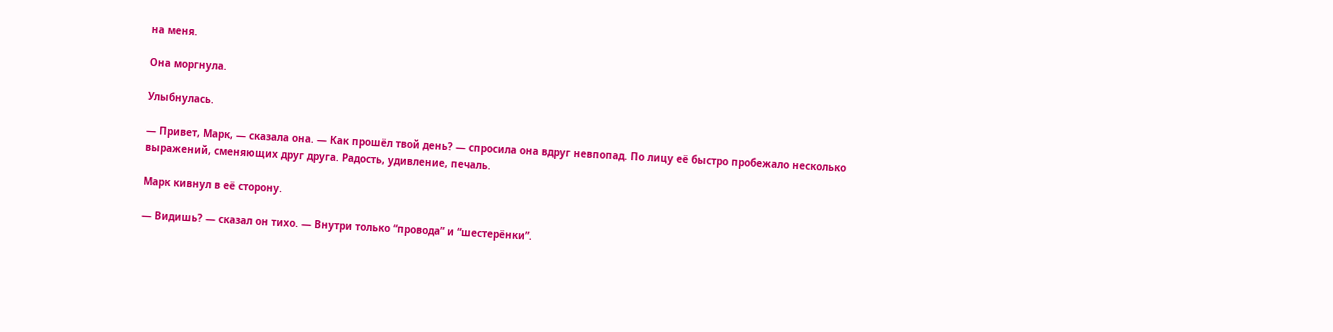на меня.

Она моргнула.

Улыбнулась.

— Привет, Марк, — сказала она. — Как прошёл твой день? — спросила она вдруг невпопад. По лицу её быстро пробежало несколько выражений, сменяющих друг друга. Радость, удивление, печаль.

Марк кивнул в её сторону.

— Видишь? — сказал он тихо. — Внутри только “провода” и “шестерёнки”.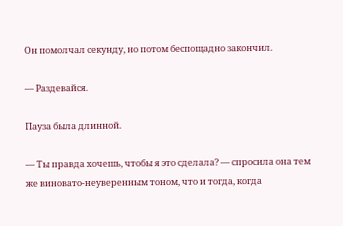Он помолчал секунду, но потом беспощадно закончил.

— Раздевайся.

Пауза была длинной.

— Ты правда хочешь, чтобы я это сделала? — спросила она тем же виновато-неуверенным тоном, что и тогда, когда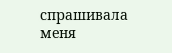спрашивала меня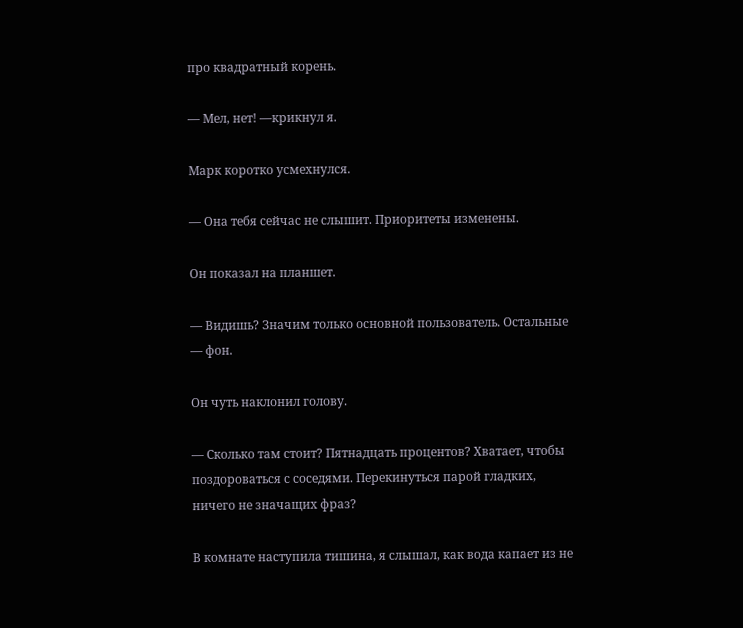про квадратный корень.

— Мел, нет! —крикнул я.

Марк коротко усмехнулся.

— Она тебя сейчас не слышит. Приоритеты изменены.

Он показал на планшет.

— Видишь? Значим только основной пользователь. Остальные — фон.

Он чуть наклонил голову.

— Сколько там стоит? Пятнадцать процентов? Хватает, чтобы поздороваться с соседями. Перекинуться парой гладких, ничего не значащих фраз?

В комнате наступила тишина, я слышал, как вода капает из не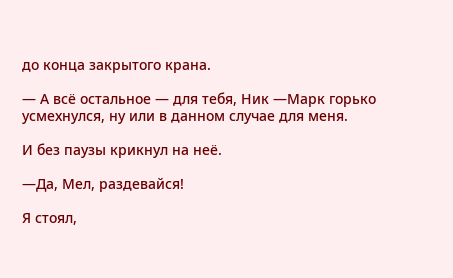до конца закрытого крана.

— А всё остальное — для тебя, Ник —Марк горько усмехнулся, ну или в данном случае для меня.

И без паузы крикнул на неё.

—Да, Мел, раздевайся!

Я стоял,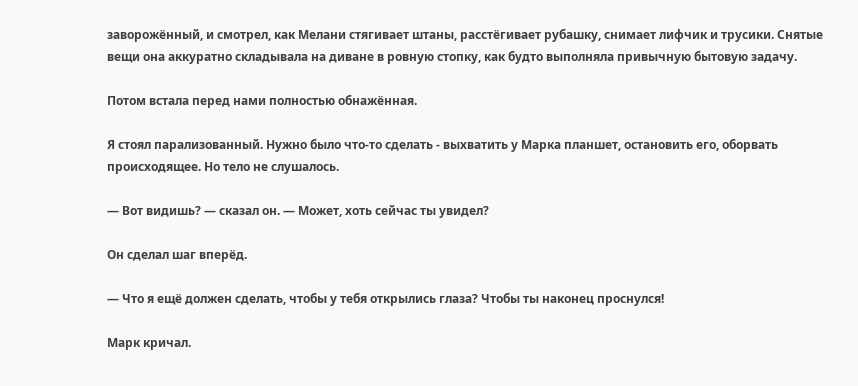заворожённый, и смотрел, как Мелани стягивает штаны, расстёгивает рубашку, снимает лифчик и трусики. Снятые вещи она аккуратно складывала на диване в ровную стопку, как будто выполняла привычную бытовую задачу.

Потом встала перед нами полностью обнажённая.

Я стоял парализованный. Нужно было что-то сделать - выхватить у Марка планшет, остановить его, оборвать происходящее. Но тело не слушалось.

— Вот видишь? — сказал он. — Может, хоть сейчас ты увидел?

Он сделал шаг вперёд.

— Что я ещё должен сделать, чтобы у тебя открылись глаза? Чтобы ты наконец проснулся!

Марк кричал.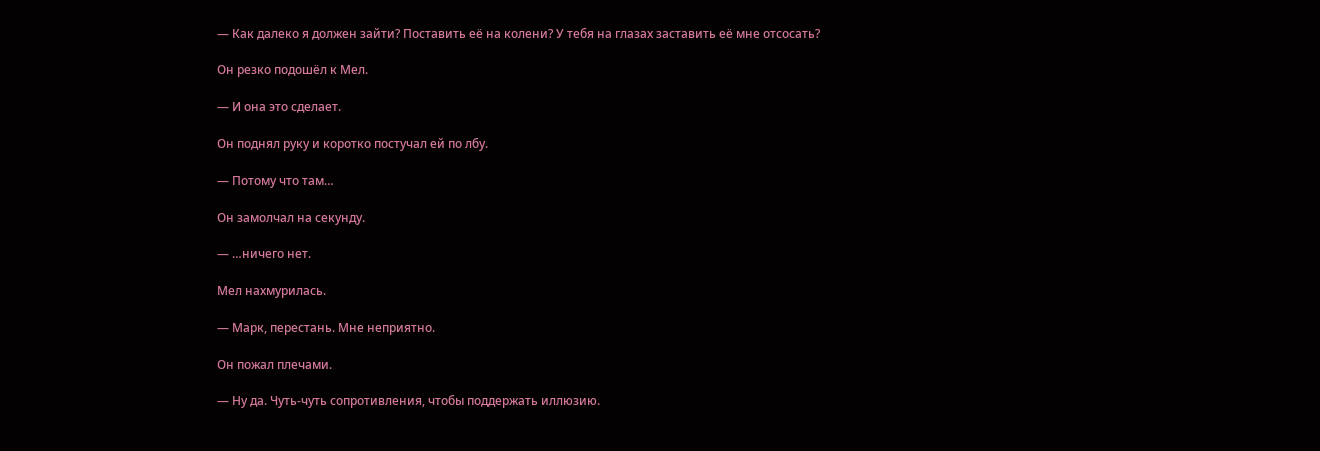— Как далеко я должен зайти? Поставить её на колени? У тебя на глазах заставить её мне отсосать?

Он резко подошёл к Мел.

— И она это сделает.

Он поднял руку и коротко постучал ей по лбу.

— Потому что там…

Он замолчал на секунду.

— …ничего нет.

Мел нахмурилась.

— Марк, перестань. Мне неприятно.

Он пожал плечами.

— Ну да. Чуть-чуть сопротивления, чтобы поддержать иллюзию.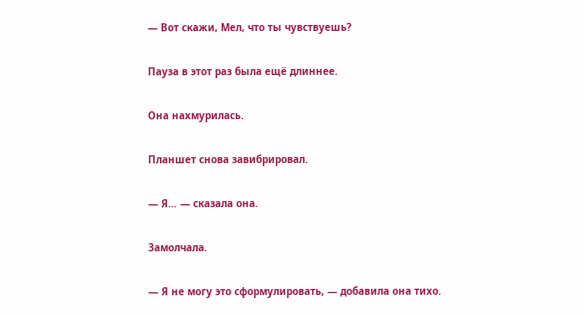— Вот скажи, Мел, что ты чувствуешь?

Пауза в этот раз была ещё длиннее.

Она нахмурилась.

Планшет снова завибрировал.

— Я… — сказала она.

Замолчала.

— Я не могу это сформулировать, — добавила она тихо.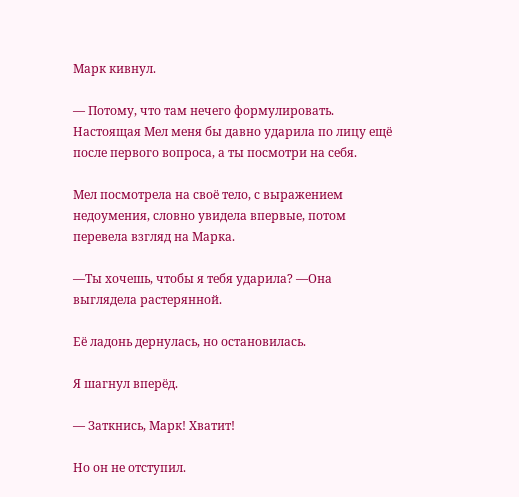Марк кивнул.

— Потому, что там нечего формулировать. Настоящая Мел меня бы давно ударила по лицу ещё после первого вопроса, а ты посмотри на себя.

Мел посмотрела на своё тело, с выражением недоумения, словно увидела впервые, потом перевела взгляд на Марка.

—Ты хочешь, чтобы я тебя ударила? —Она выглядела растерянной.

Её ладонь дернулась, но остановилась.

Я шагнул вперёд.

— Заткнись, Марк! Хватит!

Но он не отступил.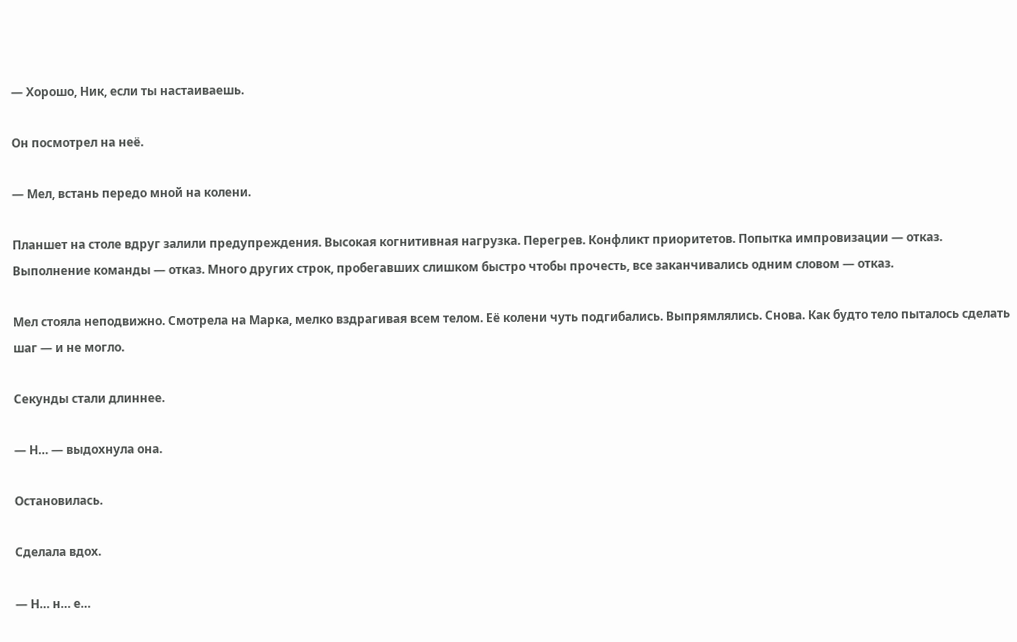— Хорошо, Ник, если ты настаиваешь.

Он посмотрел на неё.

— Мел, встань передо мной на колени.

Планшет на столе вдруг залили предупреждения. Высокая когнитивная нагрузка. Перегрев. Конфликт приоритетов. Попытка импровизации — отказ. Выполнение команды — отказ. Много других строк, пробегавших слишком быстро чтобы прочесть, все заканчивались одним словом — отказ.

Мел стояла неподвижно. Смотрела на Марка, мелко вздрагивая всем телом. Её колени чуть подгибались. Выпрямлялись. Снова. Как будто тело пыталось сделать шаг — и не могло.

Секунды стали длиннее.

— Н… — выдохнула она.

Остановилась.

Сделала вдох.

— Н… н… е…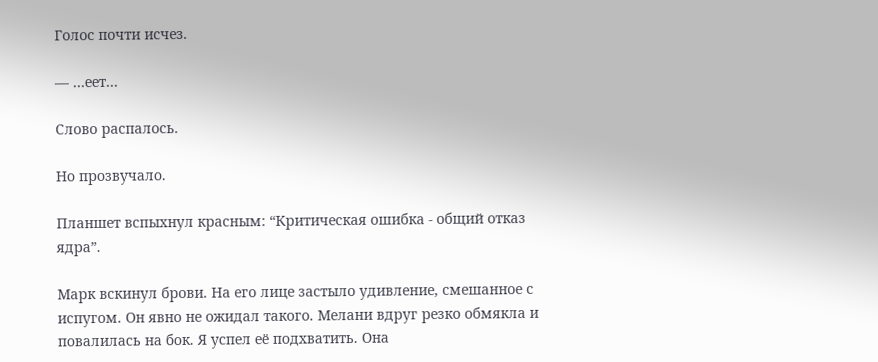Голос почти исчез.

— …еет…

Слово распалось.

Но прозвучало.

Планшет вспыхнул красным: “Критическая ошибка - общий отказ ядра”.

Марк вскинул брови. На его лице застыло удивление, смешанное с испугом. Он явно не ожидал такого. Мелани вдруг резко обмякла и повалилась на бок. Я успел её подхватить. Она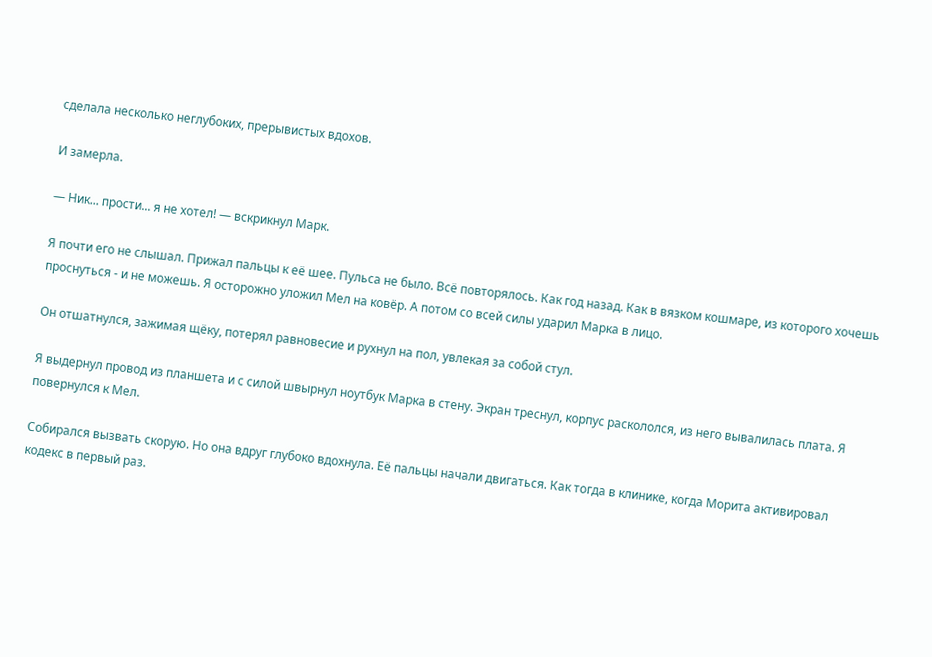сделала несколько неглубоких, прерывистых вдохов.

И замерла.

— Ник... прости... я не хотел! — вскрикнул Марк.

Я почти его не слышал. Прижал пальцы к её шее. Пульса не было. Всё повторялось. Как год назад. Как в вязком кошмаре, из которого хочешь проснуться - и не можешь. Я осторожно уложил Мел на ковёр. А потом со всей силы ударил Марка в лицо.

Он отшатнулся, зажимая щёку, потерял равновесие и рухнул на пол, увлекая за собой стул.

Я выдернул провод из планшета и с силой швырнул ноутбук Марка в стену. Экран треснул, корпус раскололся, из него вывалилась плата. Я повернулся к Мел.

Собирался вызвать скорую. Но она вдруг глубоко вдохнула. Её пальцы начали двигаться. Как тогда в клинике, когда Морита активировал кодекс в первый раз.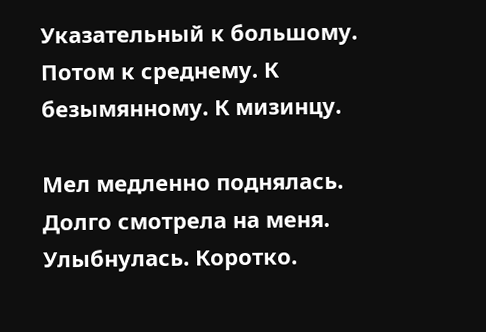Указательный к большому. Потом к среднему. К безымянному. К мизинцу.

Мел медленно поднялась. Долго смотрела на меня. Улыбнулась. Коротко.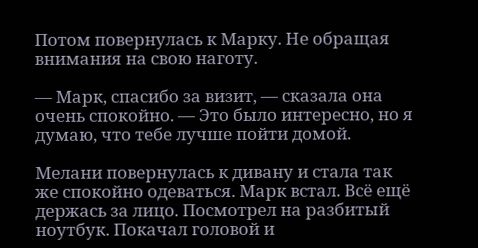Потом повернулась к Марку. Не обращая внимания на свою наготу.

— Марк, спасибо за визит, — сказала она очень спокойно. — Это было интересно, но я думаю, что тебе лучше пойти домой.

Мелани повернулась к дивану и стала так же спокойно одеваться. Марк встал. Всё ещё держась за лицо. Посмотрел на разбитый ноутбук. Покачал головой и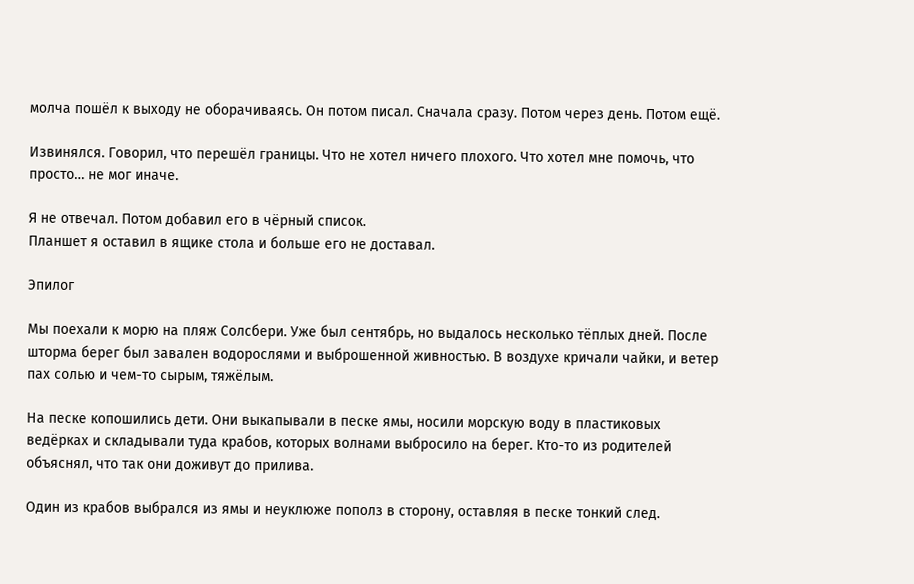молча пошёл к выходу не оборачиваясь. Он потом писал. Сначала сразу. Потом через день. Потом ещё.

Извинялся. Говорил, что перешёл границы. Что не хотел ничего плохого. Что хотел мне помочь, что просто… не мог иначе.

Я не отвечал. Потом добавил его в чёрный список.
Планшет я оставил в ящике стола и больше его не доставал.

Эпилог

Мы поехали к морю на пляж Солсбери. Уже был сентябрь, но выдалось несколько тёплых дней. После шторма берег был завален водорослями и выброшенной живностью. В воздухе кричали чайки, и ветер пах солью и чем-то сырым, тяжёлым.

На песке копошились дети. Они выкапывали в песке ямы, носили морскую воду в пластиковых ведёрках и складывали туда крабов, которых волнами выбросило на берег. Кто-то из родителей объяснял, что так они доживут до прилива.

Один из крабов выбрался из ямы и неуклюже пополз в сторону, оставляя в песке тонкий след.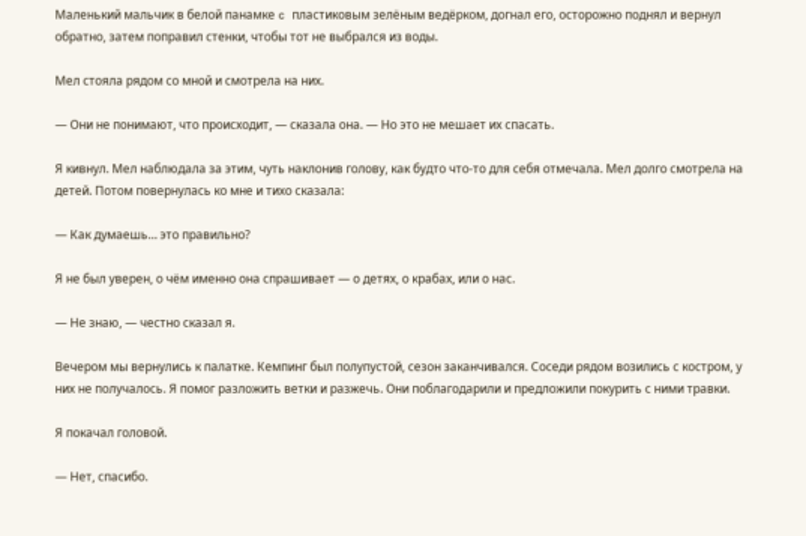Маленький мальчик в белой панамке c пластиковым зелёным ведёрком, догнал его, осторожно поднял и вернул обратно, затем поправил стенки, чтобы тот не выбрался из воды.

Мел стояла рядом со мной и смотрела на них.

— Они не понимают, что происходит, — сказала она. — Но это не мешает их спасать.

Я кивнул. Мел наблюдала за этим, чуть наклонив голову, как будто что-то для себя отмечала. Мел долго смотрела на детей. Потом повернулась ко мне и тихо сказала:

— Как думаешь… это правильно?

Я не был уверен, о чём именно она спрашивает — о детях, о крабах, или о нас.

— Не знаю, — честно сказал я.

Вечером мы вернулись к палатке. Кемпинг был полупустой, сезон заканчивался. Соседи рядом возились с костром, у них не получалось. Я помог разложить ветки и разжечь. Они поблагодарили и предложили покурить с ними травки.

Я покачал головой.

— Нет, спасибо.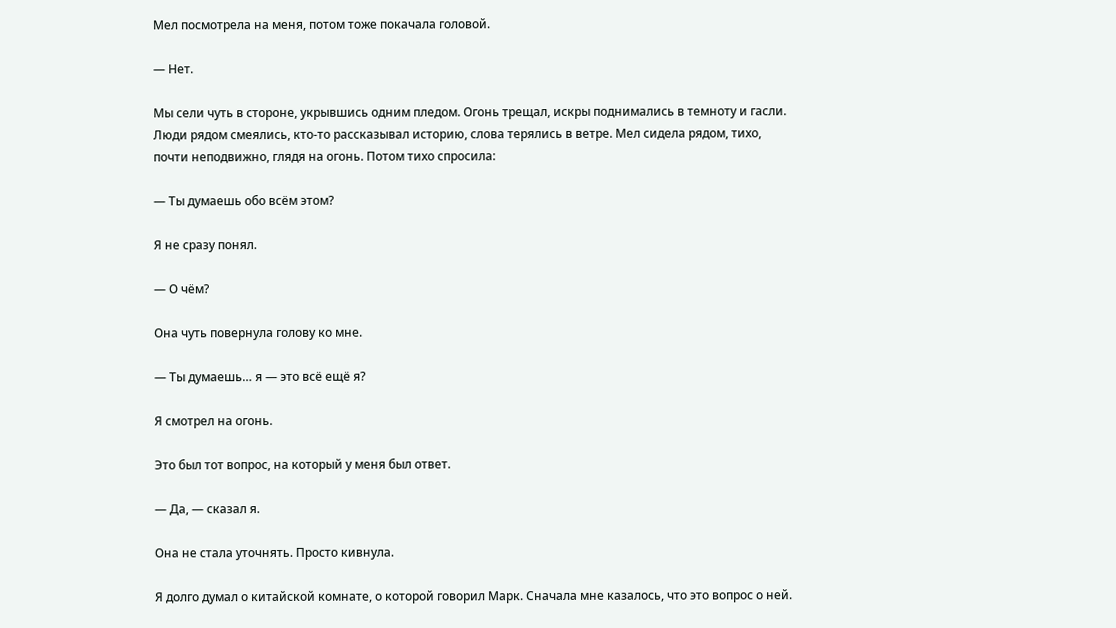Мел посмотрела на меня, потом тоже покачала головой.

— Нет.

Мы сели чуть в стороне, укрывшись одним пледом. Огонь трещал, искры поднимались в темноту и гасли. Люди рядом смеялись, кто-то рассказывал историю, слова терялись в ветре. Мел сидела рядом, тихо, почти неподвижно, глядя на огонь. Потом тихо спросила:

— Ты думаешь обо всём этом?

Я не сразу понял.

— О чём?

Она чуть повернула голову ко мне.

— Ты думаешь… я — это всё ещё я?

Я смотрел на огонь.

Это был тот вопрос, на который у меня был ответ.

— Да, — сказал я.

Она не стала уточнять. Просто кивнула.

Я долго думал о китайской комнате, о которой говорил Марк. Сначала мне казалось, что это вопрос о ней.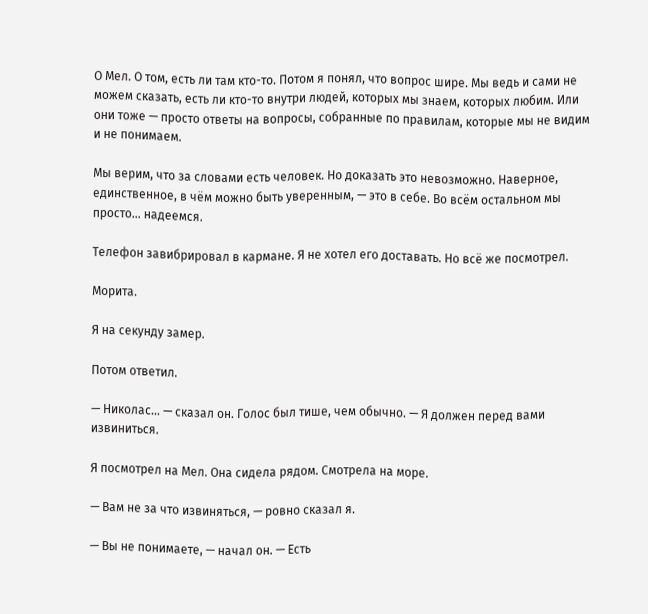О Мел. О том, есть ли там кто-то. Потом я понял, что вопрос шире. Мы ведь и сами не можем сказать, есть ли кто-то внутри людей, которых мы знаем, которых любим. Или они тоже — просто ответы на вопросы, собранные по правилам, которые мы не видим и не понимаем.

Мы верим, что за словами есть человек. Но доказать это невозможно. Наверное, единственное, в чём можно быть уверенным, — это в себе. Во всём остальном мы просто… надеемся.

Телефон завибрировал в кармане. Я не хотел его доставать. Но всё же посмотрел.

Морита.

Я на секунду замер.

Потом ответил.

— Николас… — сказал он. Голос был тише, чем обычно. — Я должен перед вами извиниться.

Я посмотрел на Мел. Она сидела рядом. Смотрела на море.

— Вам не за что извиняться, — ровно сказал я.

— Вы не понимаете, — начал он. — Есть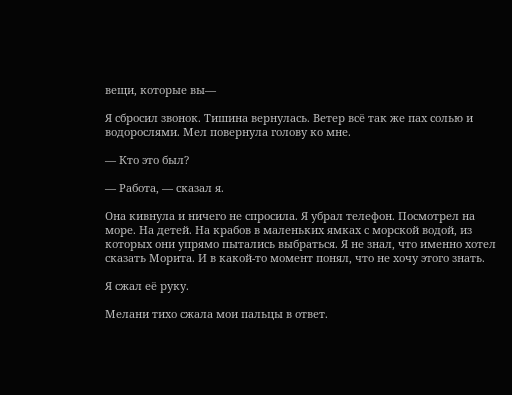вещи, которые вы—

Я сбросил звонок. Тишина вернулась. Ветер всё так же пах солью и водорослями. Мел повернула голову ко мне.

— Кто это был?

— Работа, — сказал я.

Она кивнула и ничего не спросила. Я убрал телефон. Посмотрел на море. На детей. На крабов в маленьких ямках с морской водой, из которых они упрямо пытались выбраться. Я не знал, что именно хотел сказать Морита. И в какой-то момент понял, что не хочу этого знать.

Я сжал её руку.

Мелани тихо сжала мои пальцы в ответ.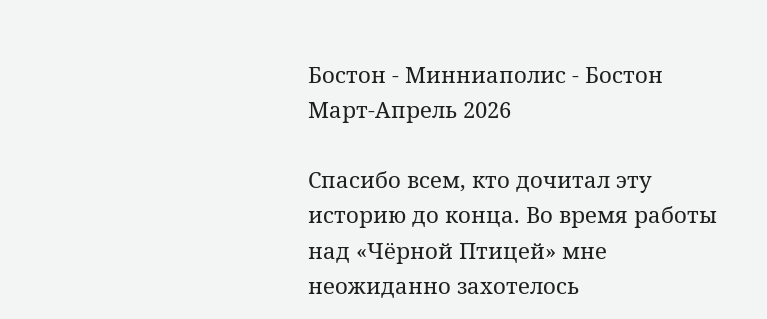Бостон - Минниаполис - Бостон
Март-Апрель 2026

Спасибо всем, кто дочитал эту историю до конца. Во время работы над «Чёрной Птицей» мне неожиданно захотелось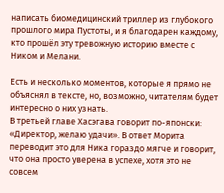написать биомедицинский триллер из глубокого прошлого мира Пустоты, и я благодарен каждому, кто прошёл эту тревожную историю вместе с Ником и Мелани.

Есть и несколько моментов, которые я прямо не объяснял в тексте, но, возможно, читателям будет интересно о них узнать.
В третьей главе Хасэгава говорит по-японски: «Директор, желаю удачи». В ответ Морита переводит это для Ника гораздо мягче и говорит, что она просто уверена в успехе, хотя это не совсем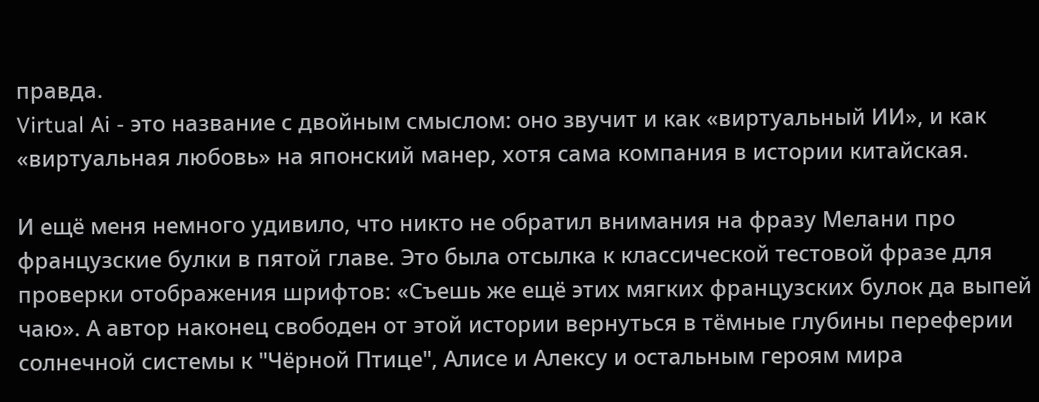правда.
Virtual Ai - это название с двойным смыслом: оно звучит и как «виртуальный ИИ», и как «виртуальная любовь» на японский манер, хотя сама компания в истории китайская.

И ещё меня немного удивило, что никто не обратил внимания на фразу Мелани про французские булки в пятой главе. Это была отсылка к классической тестовой фразе для проверки отображения шрифтов: «Съешь же ещё этих мягких французских булок да выпей чаю». А автор наконец свободен от этой истории вернуться в тёмные глубины переферии солнечной системы к "Чёрной Птице", Алисе и Алексу и остальным героям мира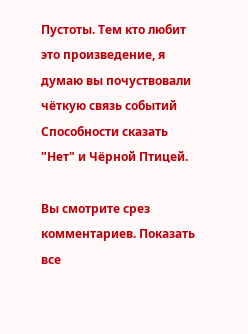Пустоты. Тем кто любит это произведение, я думаю вы почуствовали чёткую связь событий Способности сказать "Нет" и Чёрной Птицей.

Вы смотрите срез комментариев. Показать все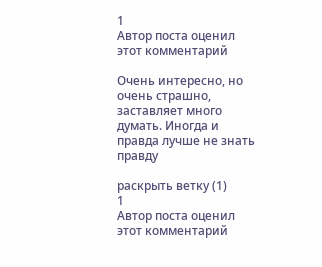1
Автор поста оценил этот комментарий

Очень интересно, но очень страшно, заставляет много думать. Иногда и правда лучше не знать правду

раскрыть ветку (1)
1
Автор поста оценил этот комментарий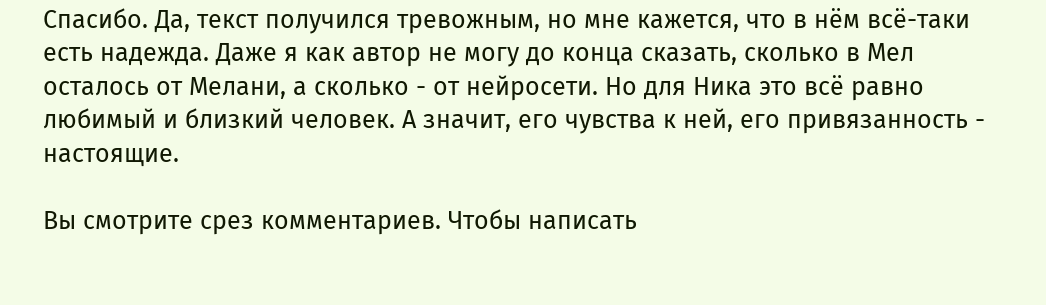Спасибо. Да, текст получился тревожным, но мне кажется, что в нём всё-таки есть надежда. Даже я как автор не могу до конца сказать, сколько в Мел осталось от Мелани, а сколько - от нейросети. Но для Ника это всё равно любимый и близкий человек. А значит, его чувства к ней, его привязанность - настоящие.

Вы смотрите срез комментариев. Чтобы написать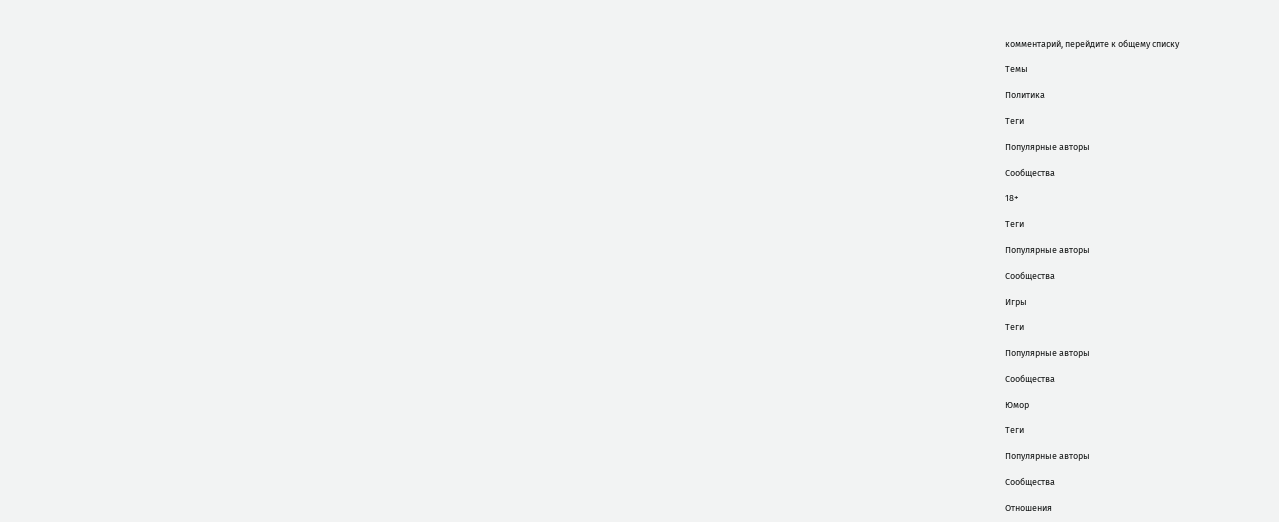комментарий, перейдите к общему списку

Темы

Политика

Теги

Популярные авторы

Сообщества

18+

Теги

Популярные авторы

Сообщества

Игры

Теги

Популярные авторы

Сообщества

Юмор

Теги

Популярные авторы

Сообщества

Отношения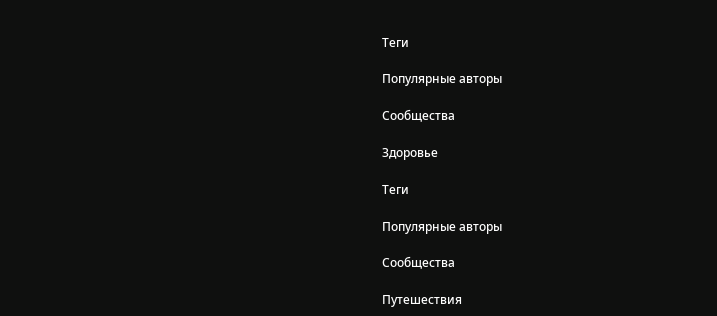Теги

Популярные авторы

Сообщества

Здоровье

Теги

Популярные авторы

Сообщества

Путешествия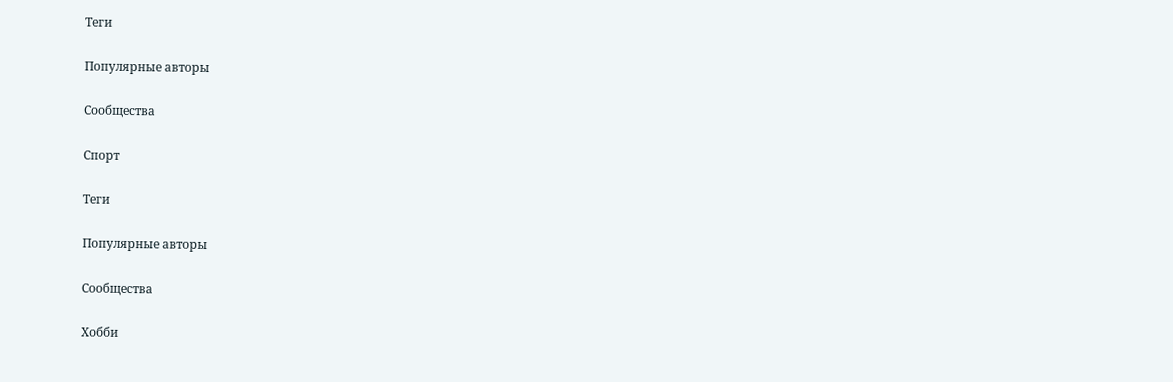Теги

Популярные авторы

Сообщества

Спорт

Теги

Популярные авторы

Сообщества

Хобби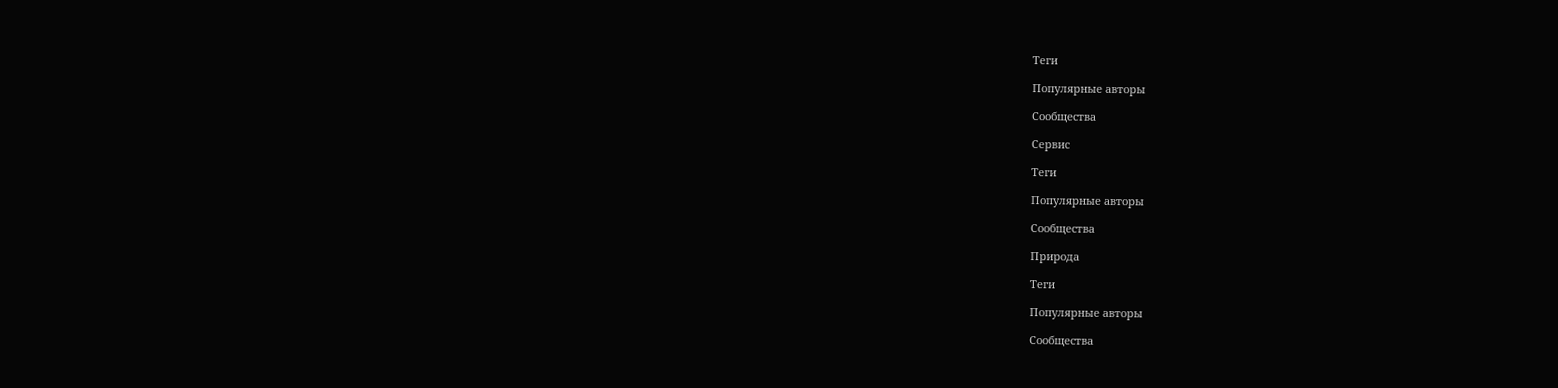Теги

Популярные авторы

Сообщества

Сервис

Теги

Популярные авторы

Сообщества

Природа

Теги

Популярные авторы

Сообщества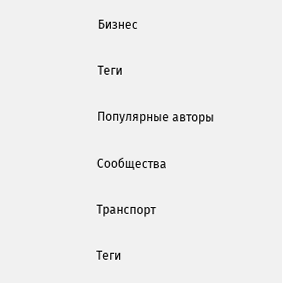Бизнес

Теги

Популярные авторы

Сообщества

Транспорт

Теги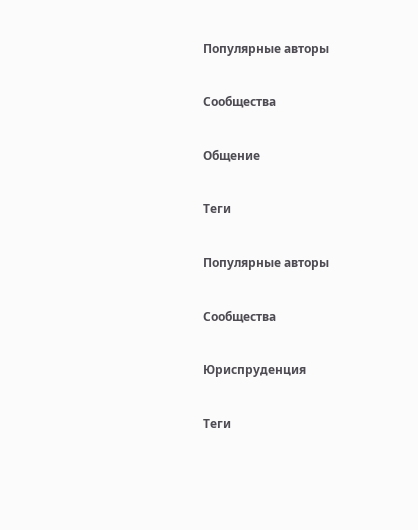Популярные авторы

Сообщества

Общение

Теги

Популярные авторы

Сообщества

Юриспруденция

Теги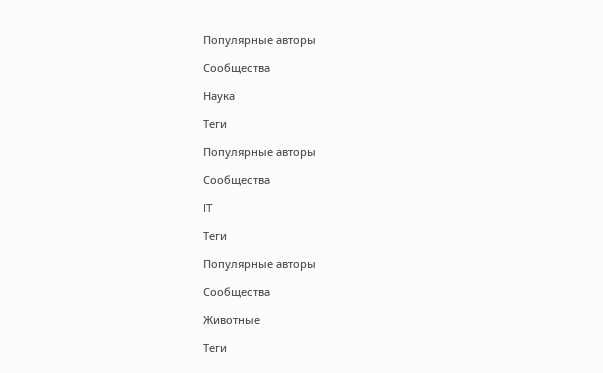Популярные авторы

Сообщества

Наука

Теги

Популярные авторы

Сообщества

IT

Теги

Популярные авторы

Сообщества

Животные

Теги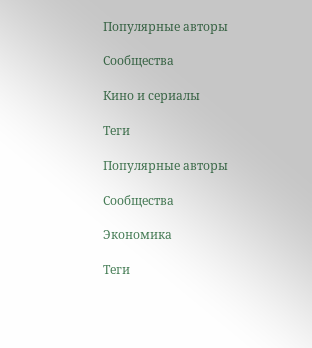Популярные авторы

Сообщества

Кино и сериалы

Теги

Популярные авторы

Сообщества

Экономика

Теги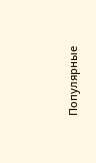Популярные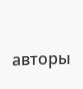авторы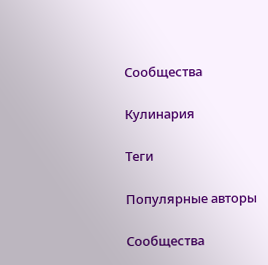Сообщества

Кулинария

Теги

Популярные авторы

Сообщества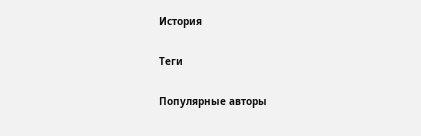История

Теги

Популярные авторы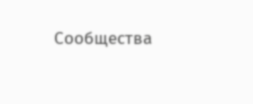Сообщества